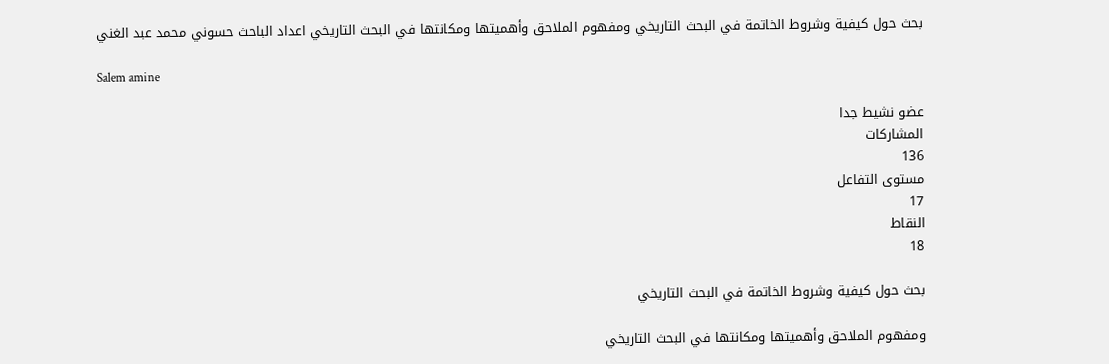بحث حول كيفية وشروط الخاتمة في البحث التاريخي ومفهوم الملاحق وأهميتها ومكانتها في البحث التاريخي اعداد الباحث حسوني محمد عبد الغني

Salem amine

عضو نشيط جدا
المشاركات
136
مستوى التفاعل
17
النقاط
18

بحث حول كيفية وشروط الخاتمة في البحث التاريخي

ومفهوم الملاحق وأهميتها ومكانتها في البحث التاريخي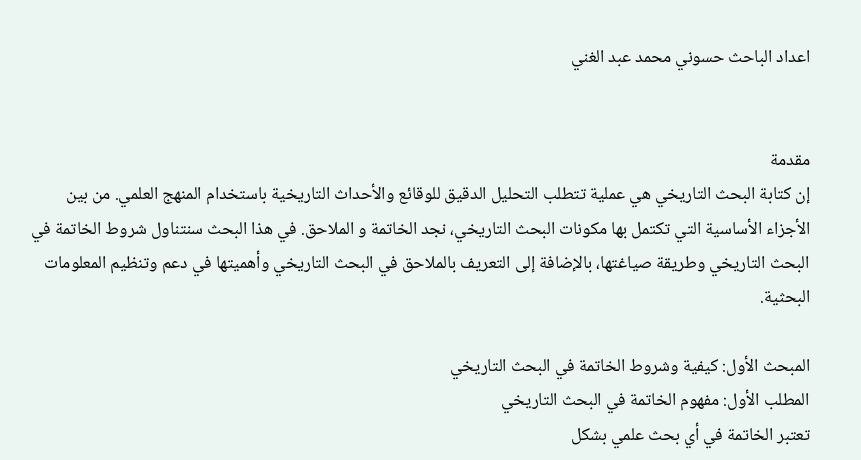اعداد الباحث حسوني محمد عبد الغني


مقدمة
إن كتابة البحث التاريخي هي عملية تتطلب التحليل الدقيق للوقائع والأحداث التاريخية باستخدام المنهج العلمي. من بين الأجزاء الأساسية التي تكتمل بها مكونات البحث التاريخي، نجد الخاتمة و الملاحق. في هذا البحث سنتناول شروط الخاتمة في البحث التاريخي وطريقة صياغتها، بالإضافة إلى التعريف بالملاحق في البحث التاريخي وأهميتها في دعم وتنظيم المعلومات البحثية.

المبحث الأول: كيفية وشروط الخاتمة في البحث التاريخي
المطلب الأول: مفهوم الخاتمة في البحث التاريخي
تعتبر الخاتمة في أي بحث علمي بشكل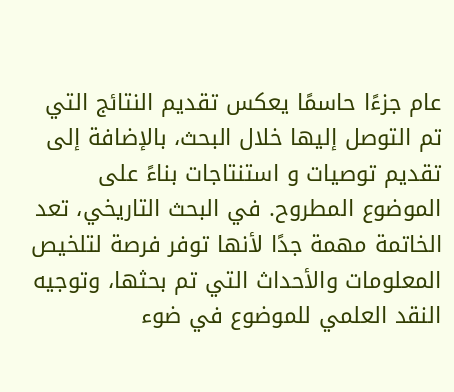عام جزءًا حاسمًا يعكس تقديم النتائج التي تم التوصل إليها خلال البحث، بالإضافة إلى تقديم توصيات و استنتاجات بناءً على الموضوع المطروح. في البحث التاريخي، تعد الخاتمة مهمة جدًا لأنها توفر فرصة لتلخيص المعلومات والأحداث التي تم بحثها، وتوجيه النقد العلمي للموضوع في ضوء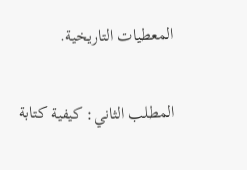المعطيات التاريخية.

المطلب الثاني: كيفية كتابة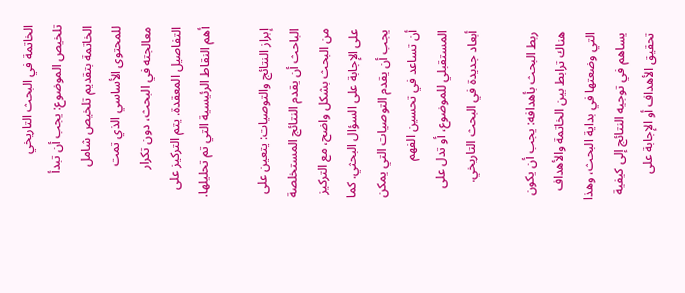الخاتمة في البحث التاريخي
تلخيص الموضوع: يجب أن تبدأ الخاتمة بتقديم تلخيص شامل للمحتوى الأساسي الذي تمت معالجته في البحث، دون تكرار التفاصيل المعقدة. يتم التركيز على أهم النقاط الرئيسية التي تم تحليلها.

إبراز النتائج والتوصيات: يتعين على الباحث أن يقدم النتائج المستخلصة من البحث بشكل واضح، مع التركيز على الإجابة على السؤال البحثي. كما يجب أن يقدم التوصيات التي يمكن أن تساعد في تحسين الفهم المستقبلي للموضوع، أو تدل على أبعاد جديدة في البحث التاريخي.

ربط البحث بأهدافه: يجب أن يكون هناك ترابط بين الخاتمة والأهداف التي وضعتها في بداية البحث، وهذا يساهم في توجيه النتائج إلى كيفية تحقيق الأهداف أو الإجابة على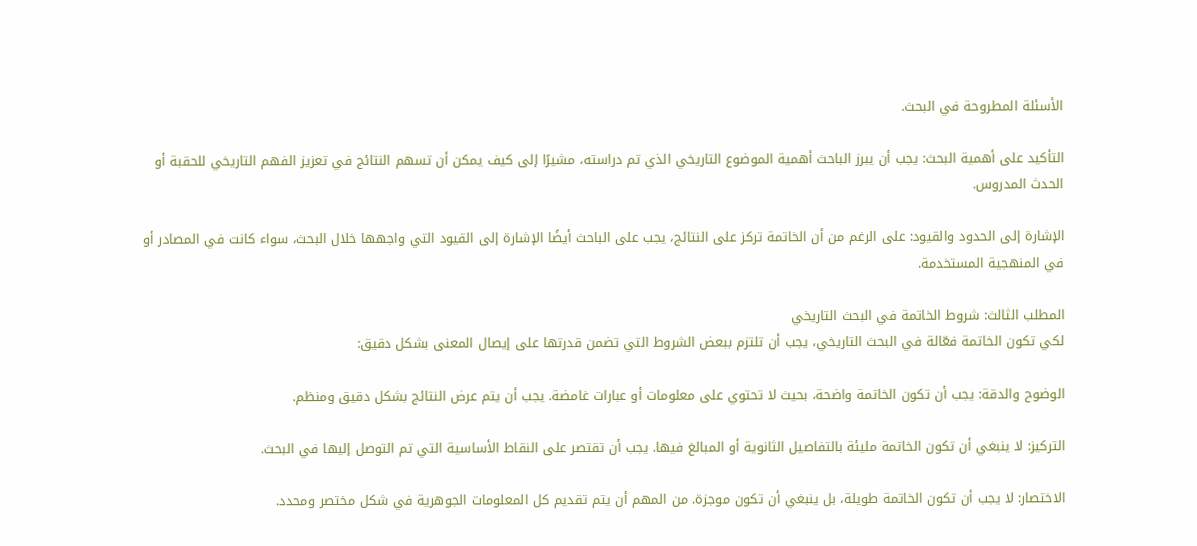الأسئلة المطروحة في البحث.

التأكيد على أهمية البحث: يجب أن يبرز الباحث أهمية الموضوع التاريخي الذي تم دراسته، مشيرًا إلى كيف يمكن أن تسهم النتائج في تعزيز الفهم التاريخي للحقبة أو الحدث المدروس.

الإشارة إلى الحدود والقيود: على الرغم من أن الخاتمة تركز على النتائج، يجب على الباحث أيضًا الإشارة إلى القيود التي واجهها خلال البحث، سواء كانت في المصادر أو في المنهجية المستخدمة.

المطلب الثالث: شروط الخاتمة في البحث التاريخي
لكي تكون الخاتمة فعّالة في البحث التاريخي، يجب أن تلتزم ببعض الشروط التي تضمن قدرتها على إيصال المعنى بشكل دقيق:

الوضوح والدقة: يجب أن تكون الخاتمة واضحة، بحيث لا تحتوي على معلومات أو عبارات غامضة. يجب أن يتم عرض النتائج بشكل دقيق ومنظم.

التركيز: لا ينبغي أن تكون الخاتمة مليئة بالتفاصيل الثانوية أو المبالغ فيها. يجب أن تقتصر على النقاط الأساسية التي تم التوصل إليها في البحث.

الاختصار: لا يجب أن تكون الخاتمة طويلة، بل ينبغي أن تكون موجزة. من المهم أن يتم تقديم كل المعلومات الجوهرية في شكل مختصر ومحدد.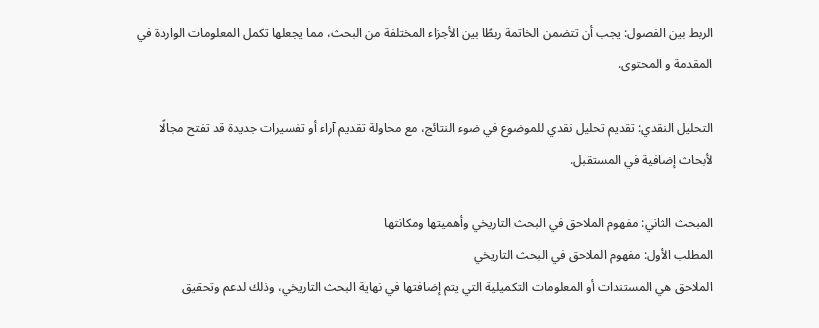الربط بين الفصول: يجب أن تتضمن الخاتمة ربطًا بين الأجزاء المختلفة من البحث، مما يجعلها تكمل المعلومات الواردة في المقدمة و المحتوى.

التحليل النقدي: تقديم تحليل نقدي للموضوع في ضوء النتائج، مع محاولة تقديم آراء أو تفسيرات جديدة قد تفتح مجالًا لأبحاث إضافية في المستقبل.

المبحث الثاني: مفهوم الملاحق في البحث التاريخي وأهميتها ومكانتها
المطلب الأول: مفهوم الملاحق في البحث التاريخي
الملاحق هي المستندات أو المعلومات التكميلية التي يتم إضافتها في نهاية البحث التاريخي، وذلك لدعم وتحقيق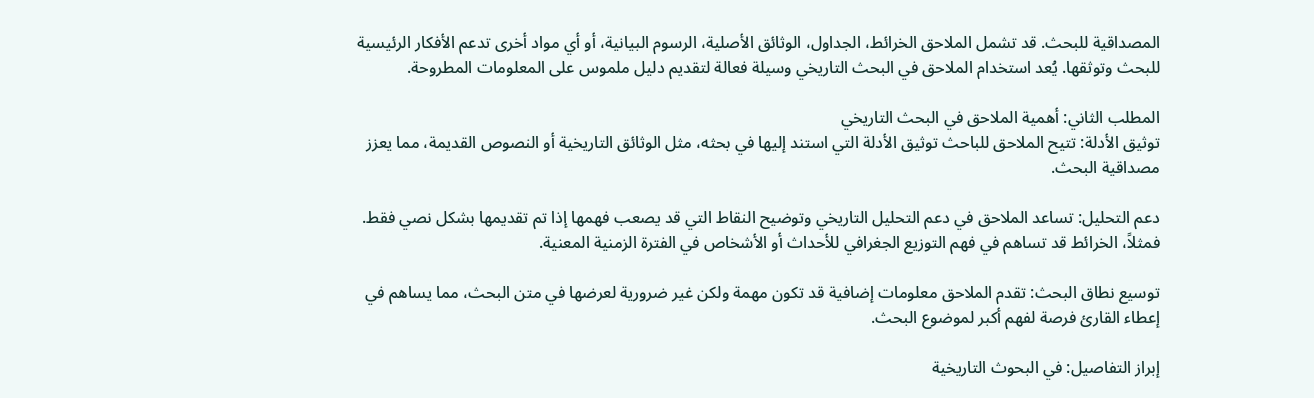المصداقية للبحث. قد تشمل الملاحق الخرائط، الجداول، الوثائق الأصلية، الرسوم البيانية، أو أي مواد أخرى تدعم الأفكار الرئيسية للبحث وتوثقها. يُعد استخدام الملاحق في البحث التاريخي وسيلة فعالة لتقديم دليل ملموس على المعلومات المطروحة.

المطلب الثاني: أهمية الملاحق في البحث التاريخي
توثيق الأدلة: تتيح الملاحق للباحث توثيق الأدلة التي استند إليها في بحثه، مثل الوثائق التاريخية أو النصوص القديمة، مما يعزز مصداقية البحث.

دعم التحليل: تساعد الملاحق في دعم التحليل التاريخي وتوضيح النقاط التي قد يصعب فهمها إذا تم تقديمها بشكل نصي فقط. فمثلاً، الخرائط قد تساهم في فهم التوزيع الجغرافي للأحداث أو الأشخاص في الفترة الزمنية المعنية.

توسيع نطاق البحث: تقدم الملاحق معلومات إضافية قد تكون مهمة ولكن غير ضرورية لعرضها في متن البحث، مما يساهم في إعطاء القارئ فرصة لفهم أكبر لموضوع البحث.

إبراز التفاصيل: في البحوث التاريخية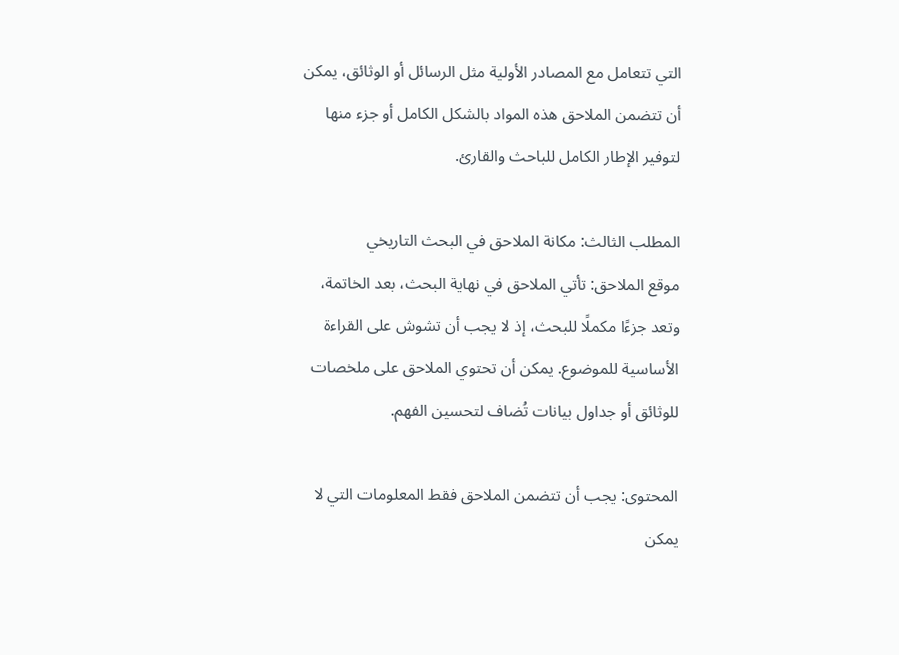التي تتعامل مع المصادر الأولية مثل الرسائل أو الوثائق، يمكن أن تتضمن الملاحق هذه المواد بالشكل الكامل أو جزء منها لتوفير الإطار الكامل للباحث والقارئ.

المطلب الثالث: مكانة الملاحق في البحث التاريخي
موقع الملاحق: تأتي الملاحق في نهاية البحث، بعد الخاتمة، وتعد جزءًا مكملًا للبحث، إذ لا يجب أن تشوش على القراءة الأساسية للموضوع. يمكن أن تحتوي الملاحق على ملخصات للوثائق أو جداول بيانات تُضاف لتحسين الفهم.

المحتوى: يجب أن تتضمن الملاحق فقط المعلومات التي لا يمكن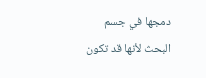دمجها في جسم البحث لأنها قد تكون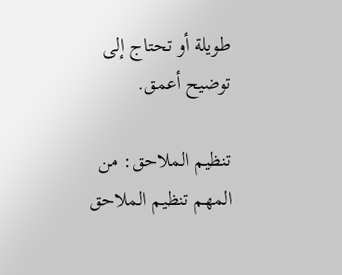طويلة أو تحتاج إلى توضيح أعمق.

تنظيم الملاحق: من المهم تنظيم الملاحق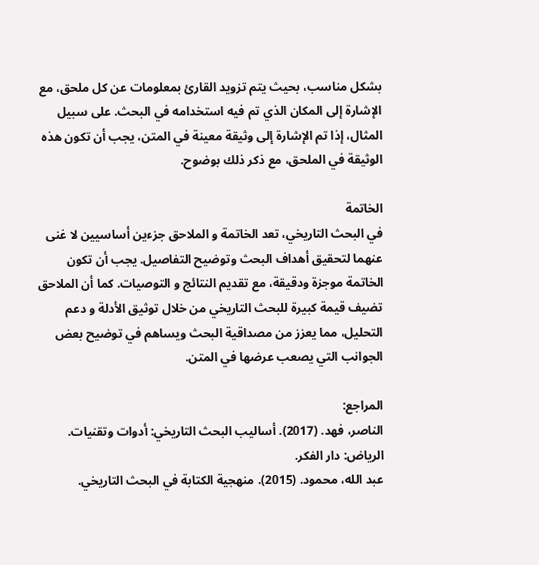بشكل مناسب، بحيث يتم تزويد القارئ بمعلومات عن كل ملحق، مع الإشارة إلى المكان الذي تم فيه استخدامه في البحث. على سبيل المثال، إذا تم الإشارة إلى وثيقة معينة في المتن، يجب أن تكون هذه الوثيقة في الملحق، مع ذكر ذلك بوضوح.

الخاتمة
في البحث التاريخي، تعد الخاتمة و الملاحق جزءين أساسيين لا غنى عنهما لتحقيق أهداف البحث وتوضيح التفاصيل. يجب أن تكون الخاتمة موجزة ودقيقة، مع تقديم النتائج و التوصيات. كما أن الملاحق تضيف قيمة كبيرة للبحث التاريخي من خلال توثيق الأدلة و دعم التحليل، مما يعزز من مصداقية البحث ويساهم في توضيح بعض الجوانب التي يصعب عرضها في المتن.

المراجع:
الناصر، فهد. (2017). أساليب البحث التاريخي: أدوات وتقنيات. الرياض: دار الفكر.
عبد الله، محمود. (2015). منهجية الكتابة في البحث التاريخي.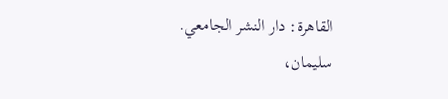القاهرة: دار النشر الجامعي.
سليمان،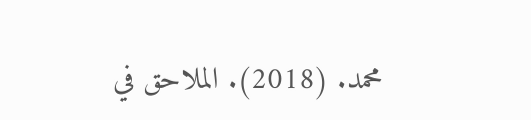محمد. (2018). الملاحق في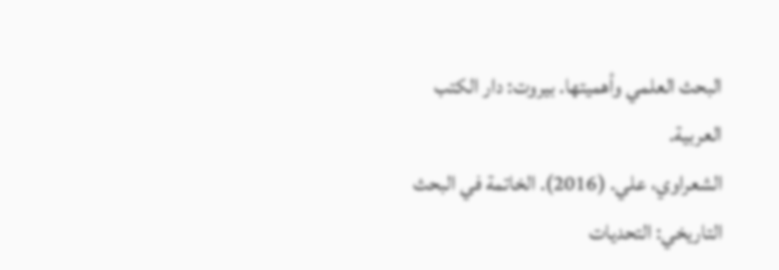البحث العلمي وأهميتها. بيروت: دار الكتب العربية.
الشعراوي، علي. (2016). الخاتمة في البحث التاريخي: التحديات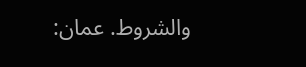والشروط. عمان: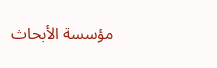مؤسسة الأبحاث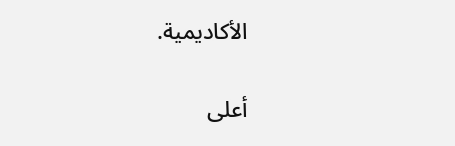الأكاديمية.

أعلى